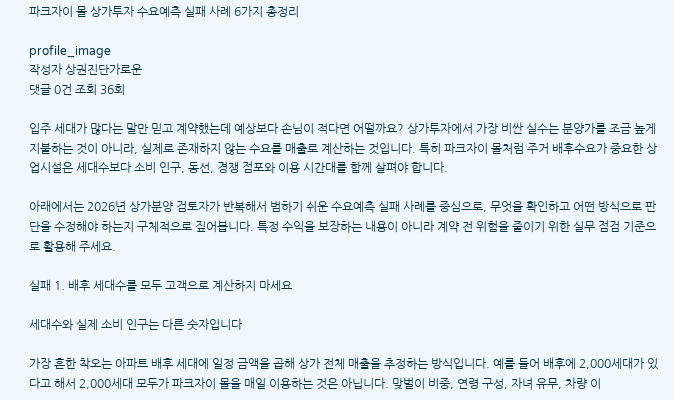파크자이 몰 상가투자 수요예측 실패 사례 6가지 총정리

profile_image
작성자 상권진단가로운
댓글 0건 조회 36회

입주 세대가 많다는 말만 믿고 계약했는데 예상보다 손님이 적다면 어떨까요? 상가투자에서 가장 비싼 실수는 분양가를 조금 높게 지불하는 것이 아니라, 실제로 존재하지 않는 수요를 매출로 계산하는 것입니다. 특히 파크자이 몰처럼 주거 배후수요가 중요한 상업시설은 세대수보다 소비 인구, 동선, 경쟁 점포와 이용 시간대를 함께 살펴야 합니다.

아래에서는 2026년 상가분양 검토자가 반복해서 범하기 쉬운 수요예측 실패 사례를 중심으로, 무엇을 확인하고 어떤 방식으로 판단을 수정해야 하는지 구체적으로 짚어봅니다. 특정 수익을 보장하는 내용이 아니라 계약 전 위험을 줄이기 위한 실무 점검 기준으로 활용해 주세요.

실패 1. 배후 세대수를 모두 고객으로 계산하지 마세요

세대수와 실제 소비 인구는 다른 숫자입니다

가장 흔한 착오는 아파트 배후 세대에 일정 금액을 곱해 상가 전체 매출을 추정하는 방식입니다. 예를 들어 배후에 2,000세대가 있다고 해서 2,000세대 모두가 파크자이 몰을 매일 이용하는 것은 아닙니다. 맞벌이 비중, 연령 구성, 자녀 유무, 차량 이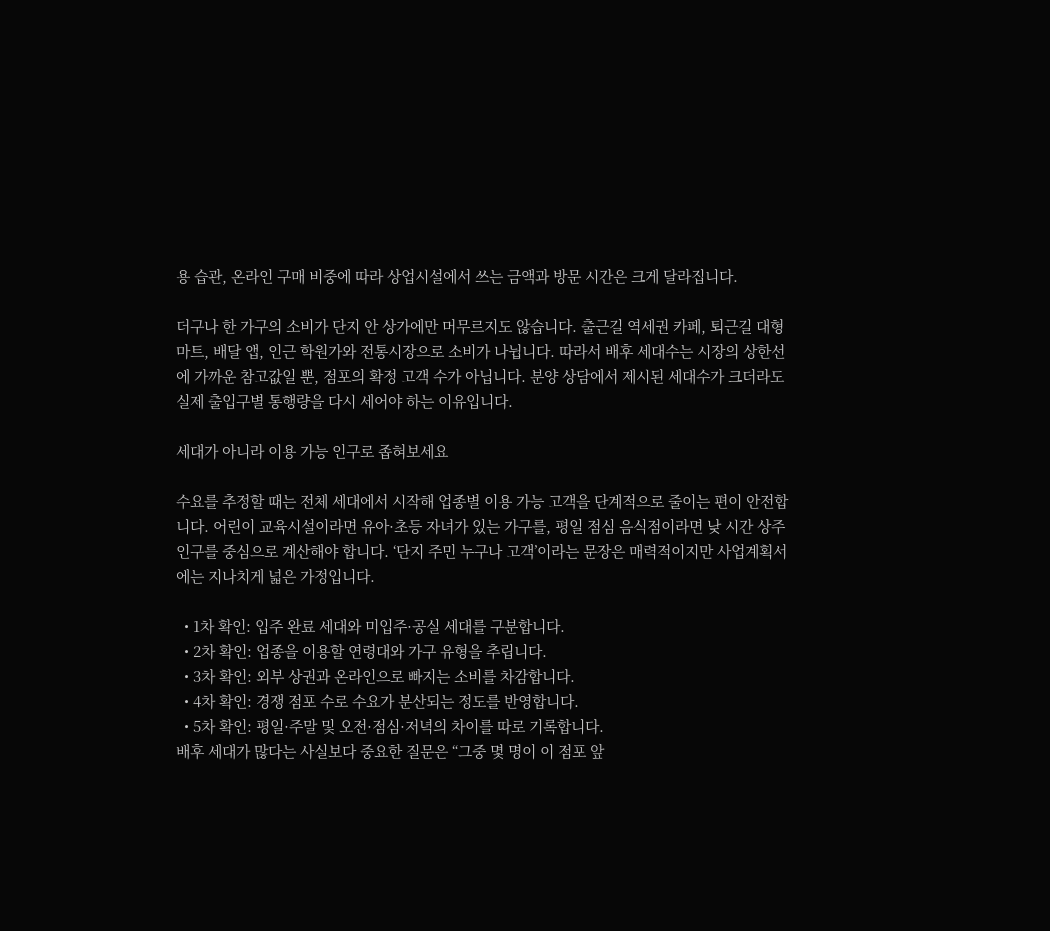용 습관, 온라인 구매 비중에 따라 상업시설에서 쓰는 금액과 방문 시간은 크게 달라집니다.

더구나 한 가구의 소비가 단지 안 상가에만 머무르지도 않습니다. 출근길 역세권 카페, 퇴근길 대형마트, 배달 앱, 인근 학원가와 전통시장으로 소비가 나뉩니다. 따라서 배후 세대수는 시장의 상한선에 가까운 참고값일 뿐, 점포의 확정 고객 수가 아닙니다. 분양 상담에서 제시된 세대수가 크더라도 실제 출입구별 통행량을 다시 세어야 하는 이유입니다.

세대가 아니라 이용 가능 인구로 좁혀보세요

수요를 추정할 때는 전체 세대에서 시작해 업종별 이용 가능 고객을 단계적으로 줄이는 편이 안전합니다. 어린이 교육시설이라면 유아·초등 자녀가 있는 가구를, 평일 점심 음식점이라면 낮 시간 상주 인구를 중심으로 계산해야 합니다. ‘단지 주민 누구나 고객’이라는 문장은 매력적이지만 사업계획서에는 지나치게 넓은 가정입니다.

  • 1차 확인: 입주 완료 세대와 미입주·공실 세대를 구분합니다.
  • 2차 확인: 업종을 이용할 연령대와 가구 유형을 추립니다.
  • 3차 확인: 외부 상권과 온라인으로 빠지는 소비를 차감합니다.
  • 4차 확인: 경쟁 점포 수로 수요가 분산되는 정도를 반영합니다.
  • 5차 확인: 평일·주말 및 오전·점심·저녁의 차이를 따로 기록합니다.
배후 세대가 많다는 사실보다 중요한 질문은 “그중 몇 명이 이 점포 앞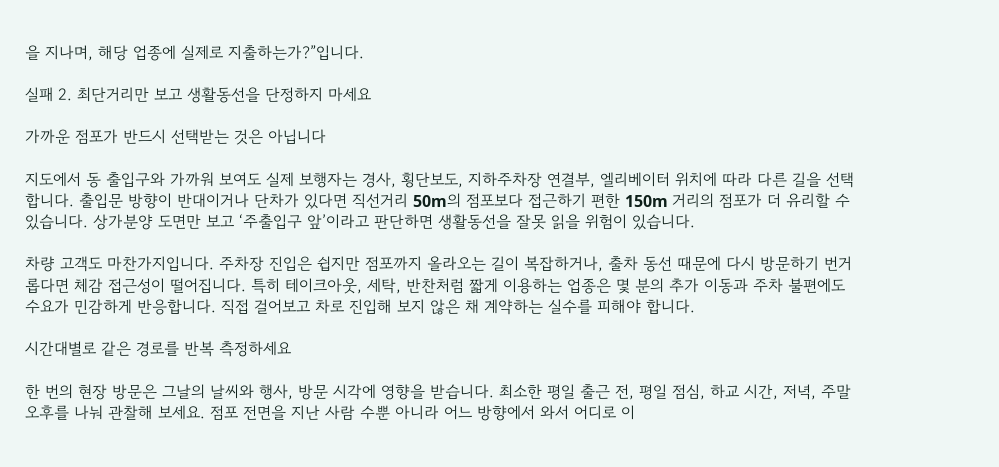을 지나며, 해당 업종에 실제로 지출하는가?”입니다.

실패 2. 최단거리만 보고 생활동선을 단정하지 마세요

가까운 점포가 반드시 선택받는 것은 아닙니다

지도에서 동 출입구와 가까워 보여도 실제 보행자는 경사, 횡단보도, 지하주차장 연결부, 엘리베이터 위치에 따라 다른 길을 선택합니다. 출입문 방향이 반대이거나 단차가 있다면 직선거리 50m의 점포보다 접근하기 편한 150m 거리의 점포가 더 유리할 수 있습니다. 상가분양 도면만 보고 ‘주출입구 앞’이라고 판단하면 생활동선을 잘못 읽을 위험이 있습니다.

차량 고객도 마찬가지입니다. 주차장 진입은 쉽지만 점포까지 올라오는 길이 복잡하거나, 출차 동선 때문에 다시 방문하기 번거롭다면 체감 접근성이 떨어집니다. 특히 테이크아웃, 세탁, 반찬처럼 짧게 이용하는 업종은 몇 분의 추가 이동과 주차 불편에도 수요가 민감하게 반응합니다. 직접 걸어보고 차로 진입해 보지 않은 채 계약하는 실수를 피해야 합니다.

시간대별로 같은 경로를 반복 측정하세요

한 번의 현장 방문은 그날의 날씨와 행사, 방문 시각에 영향을 받습니다. 최소한 평일 출근 전, 평일 점심, 하교 시간, 저녁, 주말 오후를 나눠 관찰해 보세요. 점포 전면을 지난 사람 수뿐 아니라 어느 방향에서 와서 어디로 이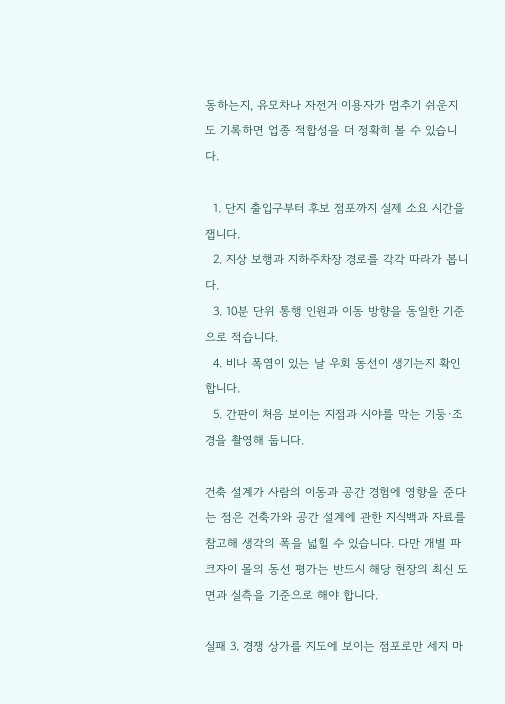동하는지, 유모차나 자전거 이용자가 멈추기 쉬운지도 기록하면 업종 적합성을 더 정확히 볼 수 있습니다.

  1. 단지 출입구부터 후보 점포까지 실제 소요 시간을 잽니다.
  2. 지상 보행과 지하주차장 경로를 각각 따라가 봅니다.
  3. 10분 단위 통행 인원과 이동 방향을 동일한 기준으로 적습니다.
  4. 비나 폭염이 있는 날 우회 동선이 생기는지 확인합니다.
  5. 간판이 처음 보이는 지점과 시야를 막는 기둥·조경을 촬영해 둡니다.

건축 설계가 사람의 이동과 공간 경험에 영향을 준다는 점은 건축가와 공간 설계에 관한 지식백과 자료를 참고해 생각의 폭을 넓힐 수 있습니다. 다만 개별 파크자이 몰의 동선 평가는 반드시 해당 현장의 최신 도면과 실측을 기준으로 해야 합니다.

실패 3. 경쟁 상가를 지도에 보이는 점포로만 세지 마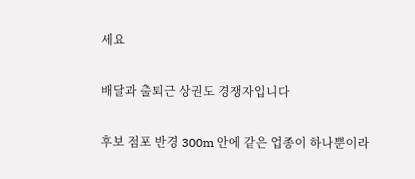세요

배달과 출퇴근 상권도 경쟁자입니다

후보 점포 반경 300m 안에 같은 업종이 하나뿐이라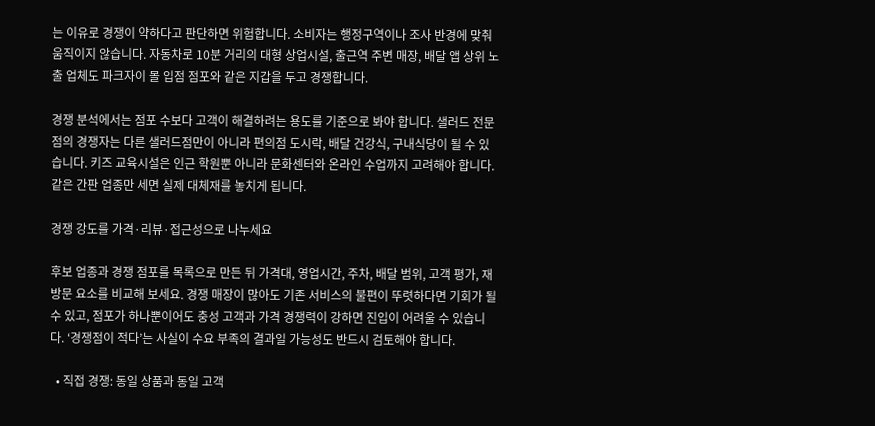는 이유로 경쟁이 약하다고 판단하면 위험합니다. 소비자는 행정구역이나 조사 반경에 맞춰 움직이지 않습니다. 자동차로 10분 거리의 대형 상업시설, 출근역 주변 매장, 배달 앱 상위 노출 업체도 파크자이 몰 입점 점포와 같은 지갑을 두고 경쟁합니다.

경쟁 분석에서는 점포 수보다 고객이 해결하려는 용도를 기준으로 봐야 합니다. 샐러드 전문점의 경쟁자는 다른 샐러드점만이 아니라 편의점 도시락, 배달 건강식, 구내식당이 될 수 있습니다. 키즈 교육시설은 인근 학원뿐 아니라 문화센터와 온라인 수업까지 고려해야 합니다. 같은 간판 업종만 세면 실제 대체재를 놓치게 됩니다.

경쟁 강도를 가격·리뷰·접근성으로 나누세요

후보 업종과 경쟁 점포를 목록으로 만든 뒤 가격대, 영업시간, 주차, 배달 범위, 고객 평가, 재방문 요소를 비교해 보세요. 경쟁 매장이 많아도 기존 서비스의 불편이 뚜렷하다면 기회가 될 수 있고, 점포가 하나뿐이어도 충성 고객과 가격 경쟁력이 강하면 진입이 어려울 수 있습니다. ‘경쟁점이 적다’는 사실이 수요 부족의 결과일 가능성도 반드시 검토해야 합니다.

  • 직접 경쟁: 동일 상품과 동일 고객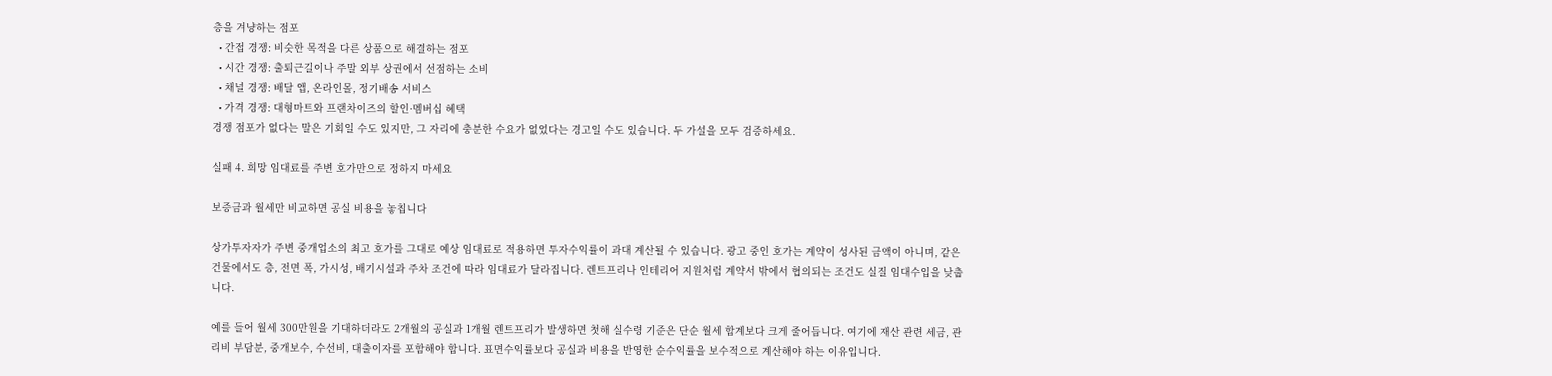층을 겨냥하는 점포
  • 간접 경쟁: 비슷한 목적을 다른 상품으로 해결하는 점포
  • 시간 경쟁: 출퇴근길이나 주말 외부 상권에서 선점하는 소비
  • 채널 경쟁: 배달 앱, 온라인몰, 정기배송 서비스
  • 가격 경쟁: 대형마트와 프랜차이즈의 할인·멤버십 혜택
경쟁 점포가 없다는 말은 기회일 수도 있지만, 그 자리에 충분한 수요가 없었다는 경고일 수도 있습니다. 두 가설을 모두 검증하세요.

실패 4. 희망 임대료를 주변 호가만으로 정하지 마세요

보증금과 월세만 비교하면 공실 비용을 놓칩니다

상가투자자가 주변 중개업소의 최고 호가를 그대로 예상 임대료로 적용하면 투자수익률이 과대 계산될 수 있습니다. 광고 중인 호가는 계약이 성사된 금액이 아니며, 같은 건물에서도 층, 전면 폭, 가시성, 배기시설과 주차 조건에 따라 임대료가 달라집니다. 렌트프리나 인테리어 지원처럼 계약서 밖에서 협의되는 조건도 실질 임대수입을 낮춥니다.

예를 들어 월세 300만원을 기대하더라도 2개월의 공실과 1개월 렌트프리가 발생하면 첫해 실수령 기준은 단순 월세 합계보다 크게 줄어듭니다. 여기에 재산 관련 세금, 관리비 부담분, 중개보수, 수선비, 대출이자를 포함해야 합니다. 표면수익률보다 공실과 비용을 반영한 순수익률을 보수적으로 계산해야 하는 이유입니다.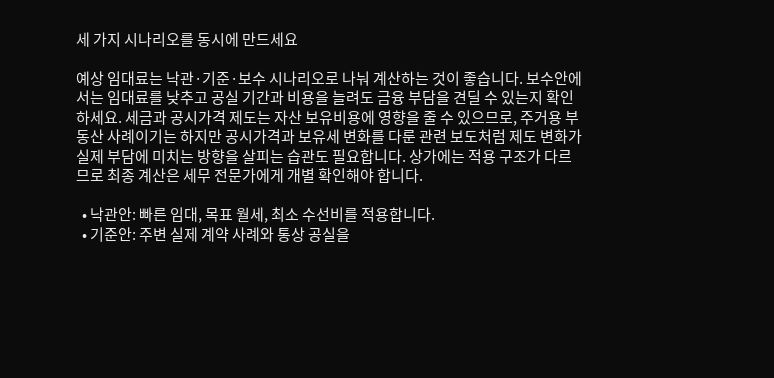세 가지 시나리오를 동시에 만드세요

예상 임대료는 낙관·기준·보수 시나리오로 나눠 계산하는 것이 좋습니다. 보수안에서는 임대료를 낮추고 공실 기간과 비용을 늘려도 금융 부담을 견딜 수 있는지 확인하세요. 세금과 공시가격 제도는 자산 보유비용에 영향을 줄 수 있으므로, 주거용 부동산 사례이기는 하지만 공시가격과 보유세 변화를 다룬 관련 보도처럼 제도 변화가 실제 부담에 미치는 방향을 살피는 습관도 필요합니다. 상가에는 적용 구조가 다르므로 최종 계산은 세무 전문가에게 개별 확인해야 합니다.

  • 낙관안: 빠른 임대, 목표 월세, 최소 수선비를 적용합니다.
  • 기준안: 주변 실제 계약 사례와 통상 공실을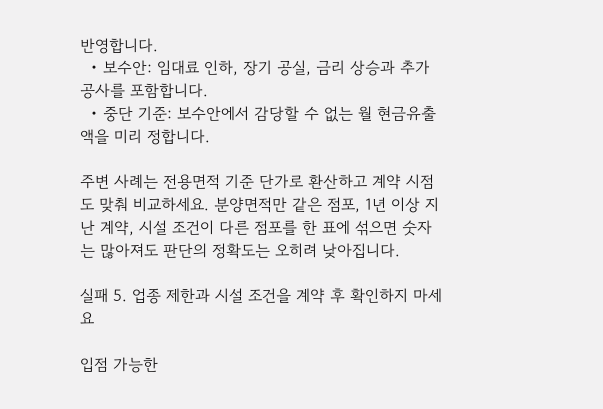반영합니다.
  • 보수안: 임대료 인하, 장기 공실, 금리 상승과 추가 공사를 포함합니다.
  • 중단 기준: 보수안에서 감당할 수 없는 월 현금유출액을 미리 정합니다.

주변 사례는 전용면적 기준 단가로 환산하고 계약 시점도 맞춰 비교하세요. 분양면적만 같은 점포, 1년 이상 지난 계약, 시설 조건이 다른 점포를 한 표에 섞으면 숫자는 많아져도 판단의 정확도는 오히려 낮아집니다.

실패 5. 업종 제한과 시설 조건을 계약 후 확인하지 마세요

입점 가능한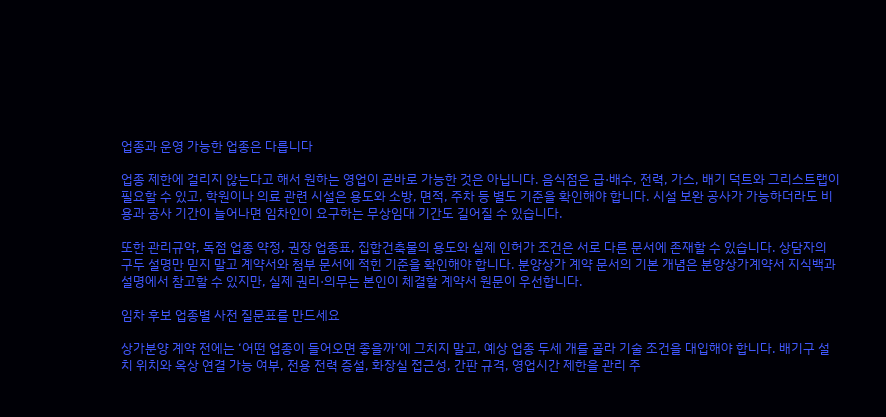업종과 운영 가능한 업종은 다릅니다

업종 제한에 걸리지 않는다고 해서 원하는 영업이 곧바로 가능한 것은 아닙니다. 음식점은 급·배수, 전력, 가스, 배기 덕트와 그리스트랩이 필요할 수 있고, 학원이나 의료 관련 시설은 용도와 소방, 면적, 주차 등 별도 기준을 확인해야 합니다. 시설 보완 공사가 가능하더라도 비용과 공사 기간이 늘어나면 임차인이 요구하는 무상임대 기간도 길어질 수 있습니다.

또한 관리규약, 독점 업종 약정, 권장 업종표, 집합건축물의 용도와 실제 인허가 조건은 서로 다른 문서에 존재할 수 있습니다. 상담자의 구두 설명만 믿지 말고 계약서와 첨부 문서에 적힌 기준을 확인해야 합니다. 분양상가 계약 문서의 기본 개념은 분양상가계약서 지식백과 설명에서 참고할 수 있지만, 실제 권리·의무는 본인이 체결할 계약서 원문이 우선합니다.

임차 후보 업종별 사전 질문표를 만드세요

상가분양 계약 전에는 ‘어떤 업종이 들어오면 좋을까’에 그치지 말고, 예상 업종 두세 개를 골라 기술 조건을 대입해야 합니다. 배기구 설치 위치와 옥상 연결 가능 여부, 전용 전력 증설, 화장실 접근성, 간판 규격, 영업시간 제한을 관리 주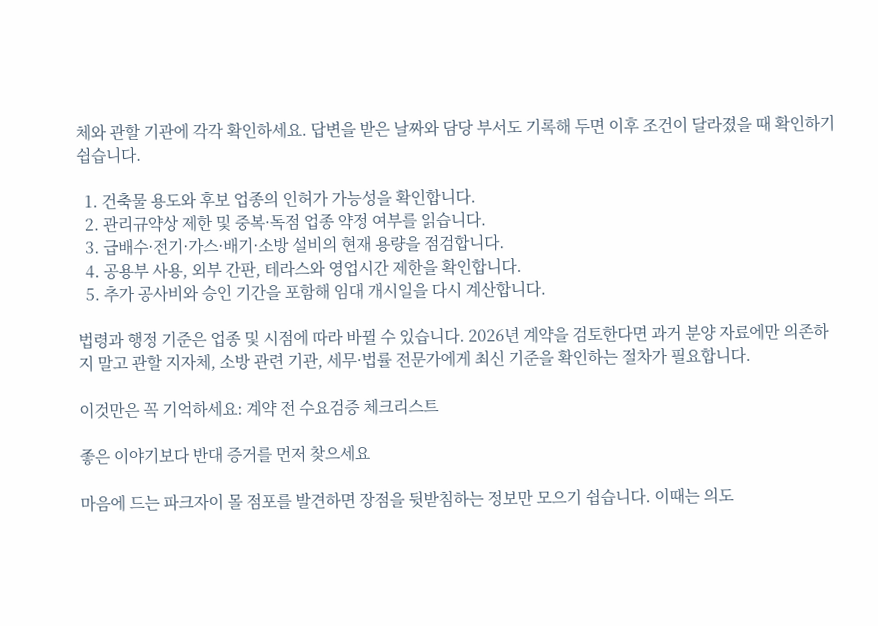체와 관할 기관에 각각 확인하세요. 답변을 받은 날짜와 담당 부서도 기록해 두면 이후 조건이 달라졌을 때 확인하기 쉽습니다.

  1. 건축물 용도와 후보 업종의 인허가 가능성을 확인합니다.
  2. 관리규약상 제한 및 중복·독점 업종 약정 여부를 읽습니다.
  3. 급배수·전기·가스·배기·소방 설비의 현재 용량을 점검합니다.
  4. 공용부 사용, 외부 간판, 테라스와 영업시간 제한을 확인합니다.
  5. 추가 공사비와 승인 기간을 포함해 임대 개시일을 다시 계산합니다.

법령과 행정 기준은 업종 및 시점에 따라 바뀔 수 있습니다. 2026년 계약을 검토한다면 과거 분양 자료에만 의존하지 말고 관할 지자체, 소방 관련 기관, 세무·법률 전문가에게 최신 기준을 확인하는 절차가 필요합니다.

이것만은 꼭 기억하세요: 계약 전 수요검증 체크리스트

좋은 이야기보다 반대 증거를 먼저 찾으세요

마음에 드는 파크자이 몰 점포를 발견하면 장점을 뒷받침하는 정보만 모으기 쉽습니다. 이때는 의도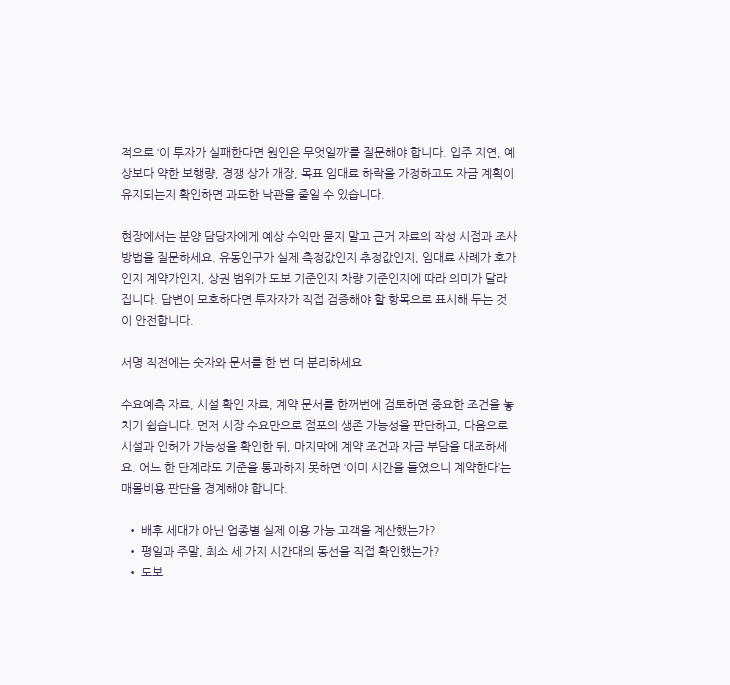적으로 ‘이 투자가 실패한다면 원인은 무엇일까’를 질문해야 합니다. 입주 지연, 예상보다 약한 보행량, 경쟁 상가 개장, 목표 임대료 하락을 가정하고도 자금 계획이 유지되는지 확인하면 과도한 낙관을 줄일 수 있습니다.

현장에서는 분양 담당자에게 예상 수익만 묻지 말고 근거 자료의 작성 시점과 조사 방법을 질문하세요. 유동인구가 실제 측정값인지 추정값인지, 임대료 사례가 호가인지 계약가인지, 상권 범위가 도보 기준인지 차량 기준인지에 따라 의미가 달라집니다. 답변이 모호하다면 투자자가 직접 검증해야 할 항목으로 표시해 두는 것이 안전합니다.

서명 직전에는 숫자와 문서를 한 번 더 분리하세요

수요예측 자료, 시설 확인 자료, 계약 문서를 한꺼번에 검토하면 중요한 조건을 놓치기 쉽습니다. 먼저 시장 수요만으로 점포의 생존 가능성을 판단하고, 다음으로 시설과 인허가 가능성을 확인한 뒤, 마지막에 계약 조건과 자금 부담을 대조하세요. 어느 한 단계라도 기준을 통과하지 못하면 ‘이미 시간을 들였으니 계약한다’는 매몰비용 판단을 경계해야 합니다.

  • 배후 세대가 아닌 업종별 실제 이용 가능 고객을 계산했는가?
  • 평일과 주말, 최소 세 가지 시간대의 동선을 직접 확인했는가?
  • 도보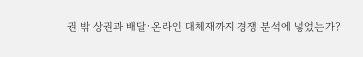권 밖 상권과 배달·온라인 대체재까지 경쟁 분석에 넣었는가?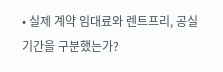• 실제 계약 임대료와 렌트프리, 공실 기간을 구분했는가?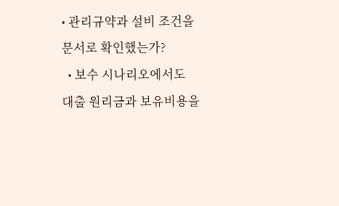• 관리규약과 설비 조건을 문서로 확인했는가?
  • 보수 시나리오에서도 대출 원리금과 보유비용을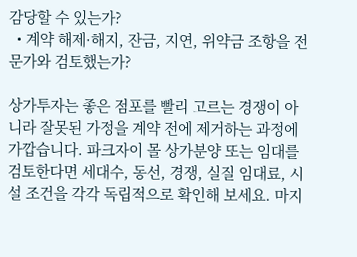감당할 수 있는가?
  • 계약 해제·해지, 잔금, 지연, 위약금 조항을 전문가와 검토했는가?

상가투자는 좋은 점포를 빨리 고르는 경쟁이 아니라 잘못된 가정을 계약 전에 제거하는 과정에 가깝습니다. 파크자이 몰 상가분양 또는 임대를 검토한다면 세대수, 동선, 경쟁, 실질 임대료, 시설 조건을 각각 독립적으로 확인해 보세요. 마지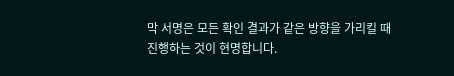막 서명은 모든 확인 결과가 같은 방향을 가리킬 때 진행하는 것이 현명합니다.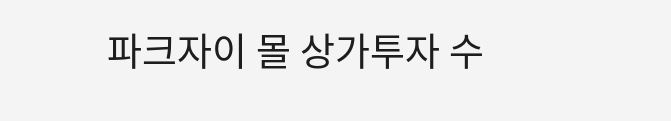파크자이 몰 상가투자 수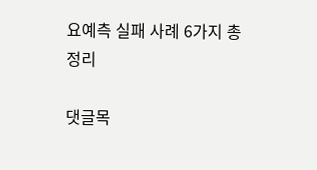요예측 실패 사례 6가지 총정리

댓글목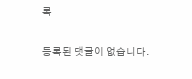록

등록된 댓글이 없습니다.